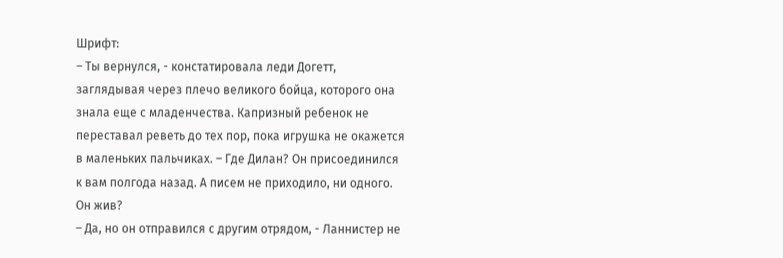Шрифт:
– Ты вернулся, - констатировала леди Догетт, заглядывая через плечо великого бойца, которого она знала еще с младенчества. Капризный ребенок не переставал реветь до тех пор, пока игрушка не окажется в маленьких пальчиках. – Где Дилан? Он присоединился к вам полгода назад. А писем не приходило, ни одного. Он жив?
– Да, но он отправился с другим отрядом, - Ланнистер не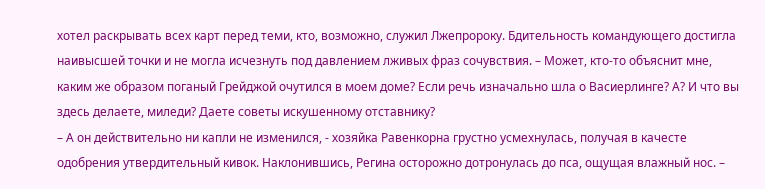хотел раскрывать всех карт перед теми, кто, возможно, служил Лжепророку. Бдительность командующего достигла наивысшей точки и не могла исчезнуть под давлением лживых фраз сочувствия. – Может, кто-то объяснит мне, каким же образом поганый Грейджой очутился в моем доме? Если речь изначально шла о Васиерлинге? А? И что вы здесь делаете, миледи? Даете советы искушенному отставнику?
– А он действительно ни капли не изменился, - хозяйка Равенкорна грустно усмехнулась, получая в качесте одобрения утвердительный кивок. Наклонившись, Регина осторожно дотронулась до пса, ощущая влажный нос. –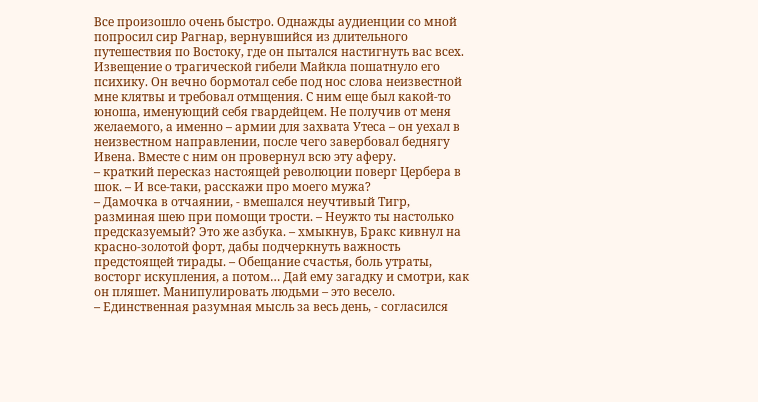Все произошло очень быстро. Однажды аудиенции со мной попросил сир Рагнар, вернувшийся из длительного путешествия по Востоку, где он пытался настигнуть вас всех. Извещение о трагической гибели Майкла пошатнуло его психику. Он вечно бормотал себе под нос слова неизвестной мне клятвы и требовал отмщения. С ним еще был какой-то юноша, именующий себя гвардейцем. Не получив от меня желаемого, а именно – армии для захвата Утеса – он уехал в неизвестном направлении, после чего завербовал беднягу Ивена. Вместе с ним он провернул всю эту аферу.
– краткий пересказ настоящей революции поверг Цербера в шок. – И все-таки, расскажи про моего мужа?
– Дамочка в отчаянии, - вмешался неучтивый Тигр, разминая шею при помощи трости. – Неужто ты настолько предсказуемый? Это же азбука. – хмыкнув, Бракс кивнул на красно-золотой форт, дабы подчеркнуть важность предстоящей тирады. – Обещание счастья, боль утраты, восторг искупления, а потом… Дай ему загадку и смотри, как он пляшет. Манипулировать людьми – это весело.
– Единственная разумная мысль за весь день, - согласился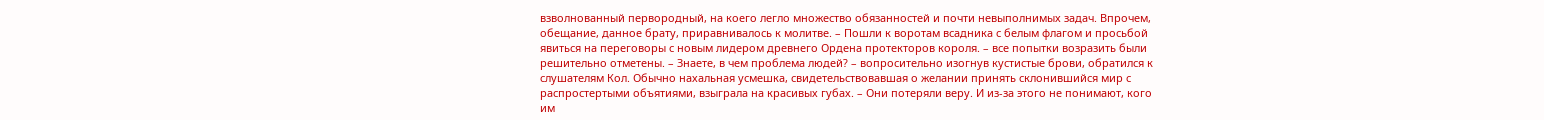взволнованный первородный, на коего легло множество обязанностей и почти невыполнимых задач. Впрочем, обещание, данное брату, приравнивалось к молитве. – Пошли к воротам всадника с белым флагом и просьбой явиться на переговоры с новым лидером древнего Ордена протекторов короля. – все попытки возразить были решительно отметены. – Знаете, в чем проблема людей? – вопросительно изогнув кустистые брови, обратился к слушателям Кол. Обычно нахальная усмешка, свидетельствовавшая о желании принять склонившийся мир с распростертыми объятиями, взыграла на красивых губах. – Они потеряли веру. И из-за этого не понимают, кого им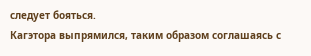следует бояться.
Кагэтора выпрямился, таким образом соглашаясь с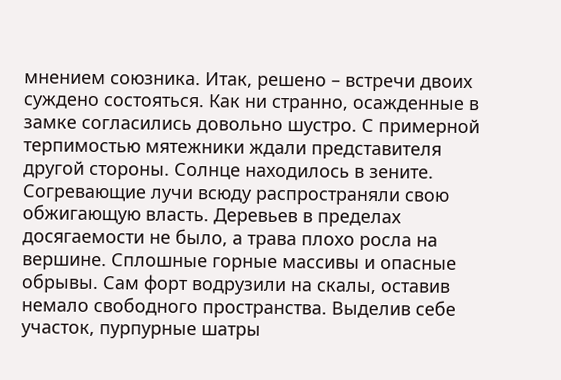мнением союзника. Итак, решено – встречи двоих суждено состояться. Как ни странно, осажденные в замке согласились довольно шустро. С примерной терпимостью мятежники ждали представителя другой стороны. Солнце находилось в зените. Согревающие лучи всюду распространяли свою обжигающую власть. Деревьев в пределах досягаемости не было, а трава плохо росла на вершине. Сплошные горные массивы и опасные обрывы. Сам форт водрузили на скалы, оставив немало свободного пространства. Выделив себе участок, пурпурные шатры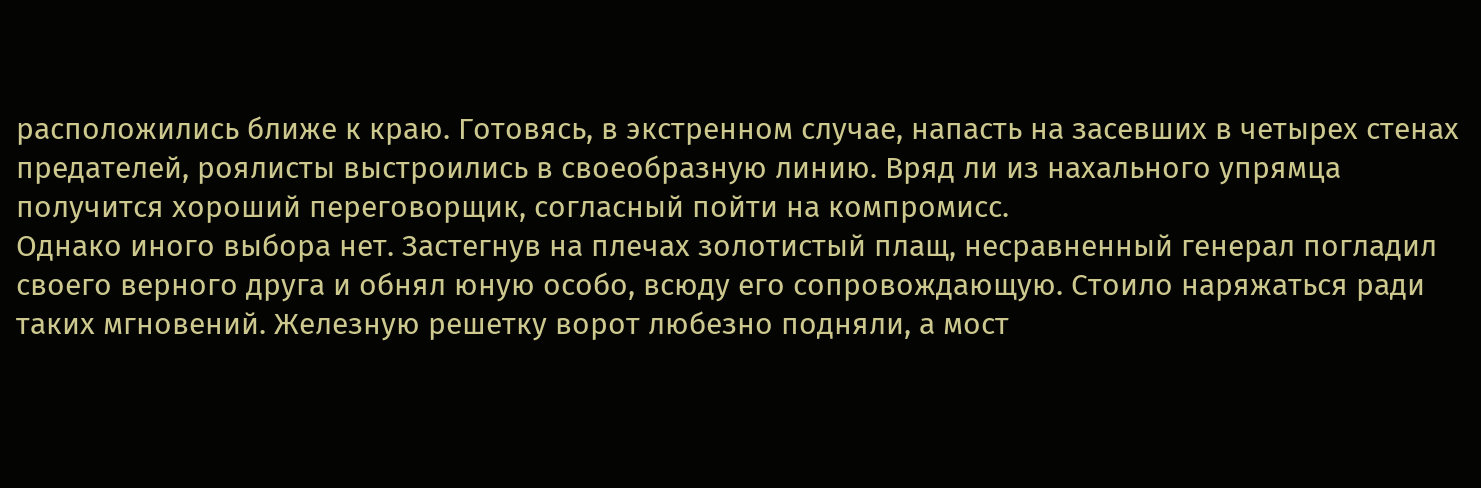расположились ближе к краю. Готовясь, в экстренном случае, напасть на засевших в четырех стенах предателей, роялисты выстроились в своеобразную линию. Вряд ли из нахального упрямца получится хороший переговорщик, согласный пойти на компромисс.
Однако иного выбора нет. Застегнув на плечах золотистый плащ, несравненный генерал погладил своего верного друга и обнял юную особо, всюду его сопровождающую. Стоило наряжаться ради таких мгновений. Железную решетку ворот любезно подняли, а мост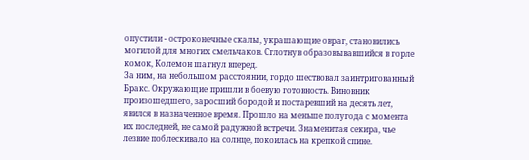опустили - остроконечные скалы, украшающие овраг, становились могилой для многих смельчаков. Сглотнув образовывавшийся в горле комок, Колемон шагнул вперед.
За ним, на небольшом расстоянии, гордо шествовал заинтригованный Бракс. Окружающие пришли в боевую готовность. Виновник произошедшего, заросший бородой и постаревший на десять лет, явился в назначенное время. Прошло на меньше полугода с момента их последней, не самой радужной встречи. Знаменитая секира, чье лезвие поблескивало на солнце, покоилась на крепкой спине.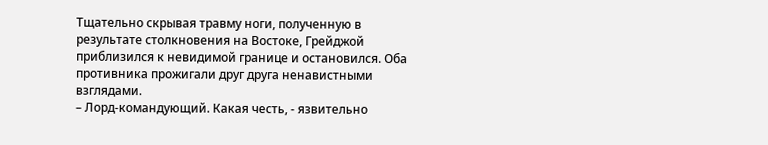Тщательно скрывая травму ноги, полученную в результате столкновения на Востоке, Грейджой приблизился к невидимой границе и остановился. Оба противника прожигали друг друга ненавистными взглядами.
– Лорд-командующий. Какая честь, - язвительно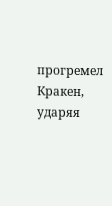прогремел Кракен, ударяя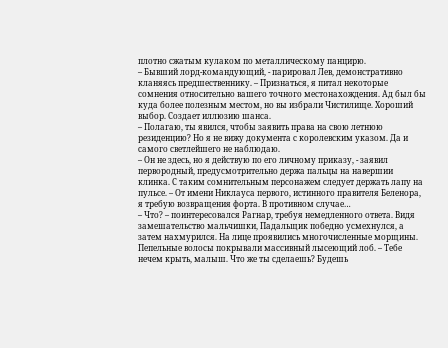плотно сжатым кулаком по металлическому панцирю.
– Бывший лорд-командующий, - парировал Лев, демонстративно кланяясь предшественнику. – Признаться, я питал некоторые сомнения относительно вашего точного местонахождения. Ад был бы куда более полезным местом, но вы избрали Чистилище. Хороший выбор. Создает иллюзию шанса.
– Полагаю, ты явился, чтобы заявить права на свою летнюю резиденцию? Но я не вижу документа с королевским указом. Да и самого светлейшего не наблюдаю.
– Он не здесь, но я действую по его личному приказу, - заявил первородный, предусмотрительно держа пальцы на навершии клинка. С таким сомнительным персонажем следует держать лапу на пульсе. – От имени Никлауса первого, истинного правителя Беленора, я требую возвращения форта. В противном случае…
– Что? – поинтересовался Рагнар, требуя немедленного ответа. Видя замешательство мальчишки, Падальщик победно усмехнулся, а затем нахмурился. На лице проявились многочисленные морщины. Пепельные волосы покрывали массивный лысеющий лоб. – Тебе нечем крыть, малыш. Что же ты сделаешь? Будешь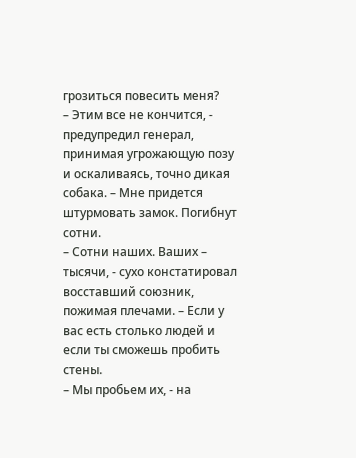грозиться повесить меня?
– Этим все не кончится, - предупредил генерал, принимая угрожающую позу и оскаливаясь, точно дикая собака. – Мне придется штурмовать замок. Погибнут сотни.
– Сотни наших. Ваших – тысячи, - сухо констатировал восставший союзник, пожимая плечами. – Если у вас есть столько людей и если ты сможешь пробить стены.
– Мы пробьем их, - на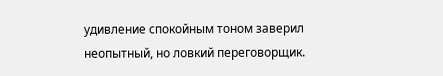удивление спокойным тоном заверил неопытный, но ловкий переговорщик.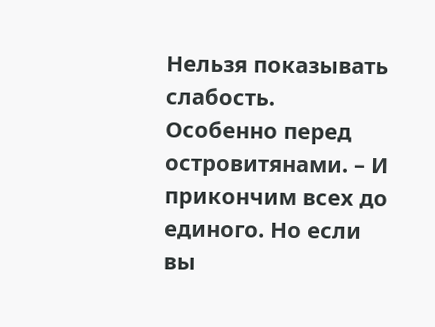Нельзя показывать слабость. Особенно перед островитянами. – И прикончим всех до единого. Но если вы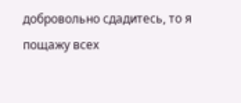добровольно сдадитесь, то я пощажу всех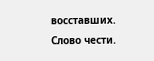восставших. Слово чести.